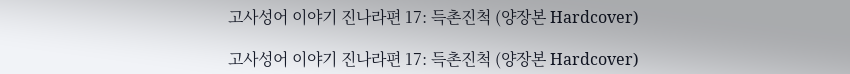고사성어 이야기 진나라편 17: 득촌진척 (양장본 Hardcover)

고사성어 이야기 진나라편 17: 득촌진척 (양장본 Hardcover)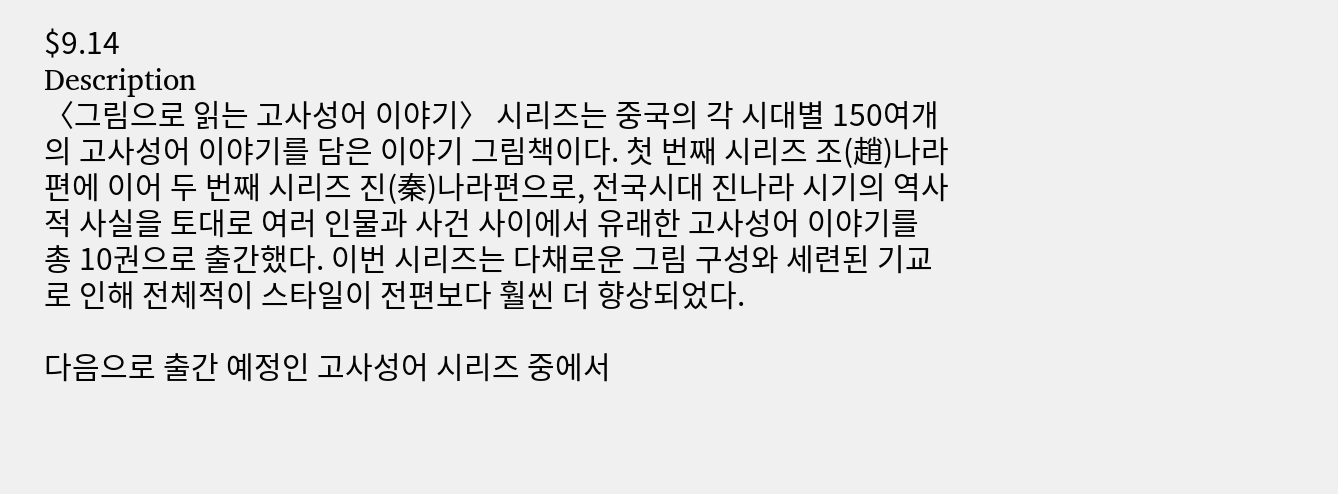$9.14
Description
〈그림으로 읽는 고사성어 이야기〉 시리즈는 중국의 각 시대별 150여개의 고사성어 이야기를 담은 이야기 그림책이다. 첫 번째 시리즈 조(趙)나라편에 이어 두 번째 시리즈 진(秦)나라편으로, 전국시대 진나라 시기의 역사적 사실을 토대로 여러 인물과 사건 사이에서 유래한 고사성어 이야기를 총 10권으로 출간했다. 이번 시리즈는 다채로운 그림 구성와 세련된 기교로 인해 전체적이 스타일이 전편보다 훨씬 더 향상되었다.

다음으로 출간 예정인 고사성어 시리즈 중에서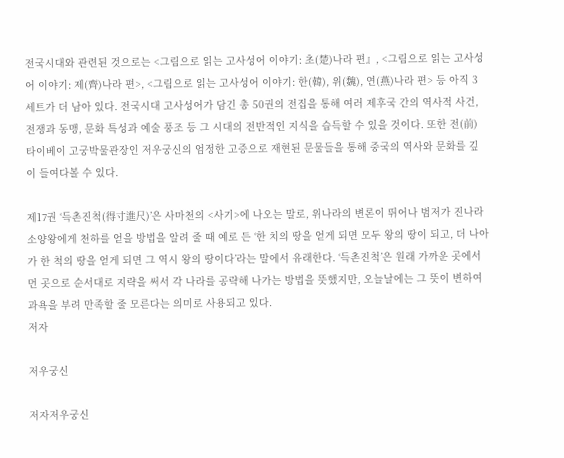전국시대와 관련된 것으로는 <그림으로 읽는 고사성어 이야기: 초(楚)나라 편』, <그림으로 읽는 고사성어 이야기: 제(齊)나라 편>, <그림으로 읽는 고사성어 이야기: 한(韓), 위(魏), 연(燕)나라 편> 등 아직 3세트가 더 남아 있다. 전국시대 고사성어가 담긴 총 50권의 전집을 통해 여러 제후국 간의 역사적 사건, 전쟁과 동맹, 문화 특성과 예술 풍조 등 그 시대의 전반적인 지식을 습득할 수 있을 것이다. 또한 전(前) 타이베이 고궁박물관장인 저우궁신의 엄정한 고증으로 재현된 문물들을 통해 중국의 역사와 문화를 깊이 들여다볼 수 있다.

제17권 ‘득촌진척(得寸進尺)’은 사마천의 <사기>에 나오는 말로, 위나라의 변론이 뛰어나 범저가 진나라 소양왕에게 천하를 얻을 방법을 알려 줄 때 예로 든 ‘한 치의 땅을 얻게 되면 모두 왕의 땅이 되고, 더 나아가 한 척의 땅을 얻게 되면 그 역시 왕의 땅이다’라는 말에서 유래한다. ‘득촌진척’은 원래 가까운 곳에서 먼 곳으로 순서대로 지략을 써서 각 나라를 공략해 나가는 방법을 뜻했지만, 오늘날에는 그 뜻이 변하여 과욕을 부려 만족할 줄 모른다는 의미로 사용되고 있다.
저자

저우궁신

저자저우궁신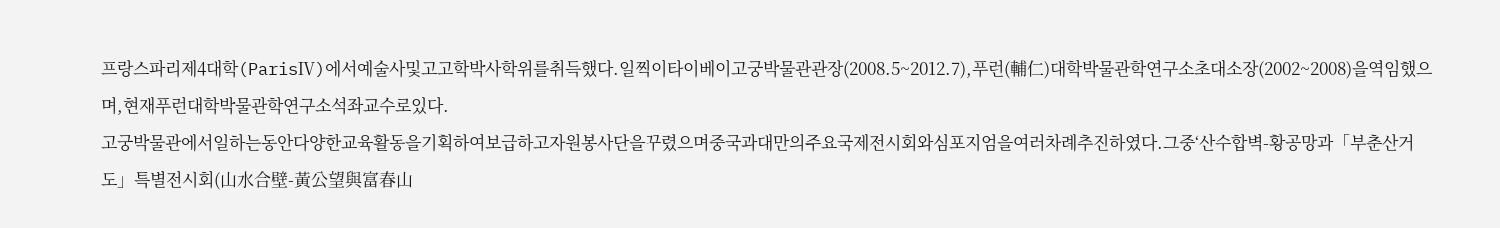프랑스파리제4대학(ParisⅣ)에서예술사및고고학박사학위를취득했다.일찍이타이베이고궁박물관관장(2008.5~2012.7),푸런(輔仁)대학박물관학연구소초대소장(2002~2008)을역임했으며,현재푸런대학박물관학연구소석좌교수로있다.
고궁박물관에서일하는동안다양한교육활동을기획하여보급하고자원봉사단을꾸렸으며중국과대만의주요국제전시회와심포지엄을여러차례추진하였다.그중‘산수합벽-황공망과「부춘산거도」특별전시회(山水合壁-黃公望與富春山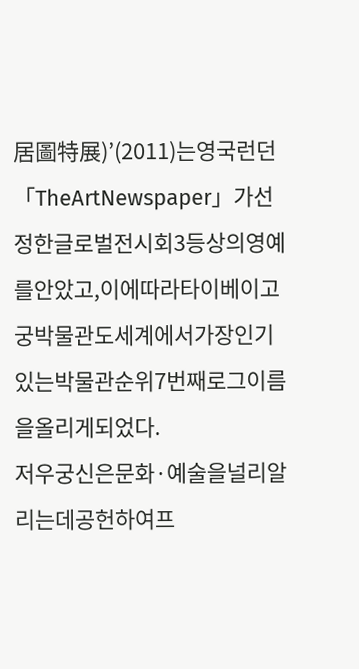居圖特展)’(2011)는영국런던「TheArtNewspaper」가선정한글로벌전시회3등상의영예를안았고,이에따라타이베이고궁박물관도세계에서가장인기있는박물관순위7번째로그이름을올리게되었다.
저우궁신은문화·예술을널리알리는데공헌하여프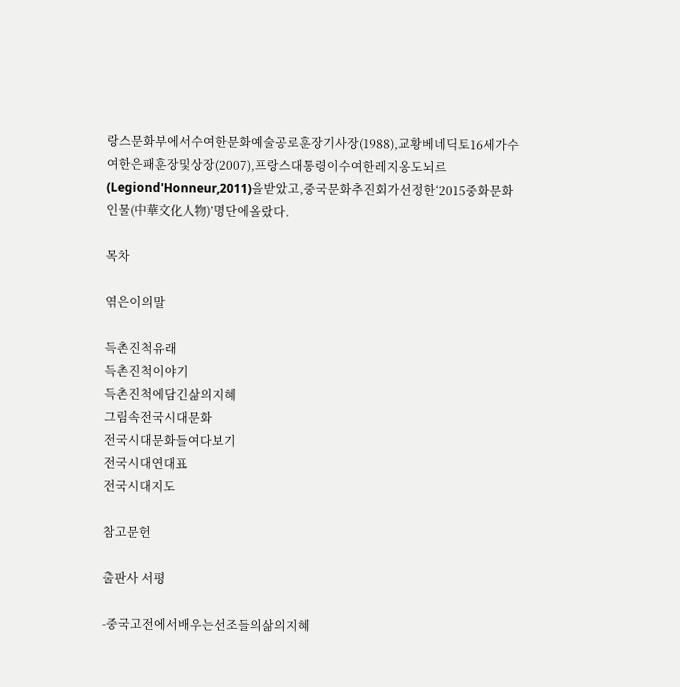랑스문화부에서수여한문화예술공로훈장기사장(1988),교황베네딕토16세가수여한은패훈장및상장(2007),프랑스대통령이수여한레지옹도뇌르(Legiond'Honneur,2011)을받았고,중국문화추진회가선정한‘2015중화문화인물(中華文化人物)’명단에올랐다.

목차

엮은이의말

득촌진척유래
득촌진척이야기
득촌진척에담긴삶의지혜
그림속전국시대문화
전국시대문화들여다보기
전국시대연대표
전국시대지도

참고문헌

출판사 서평

-중국고전에서배우는선조들의삶의지혜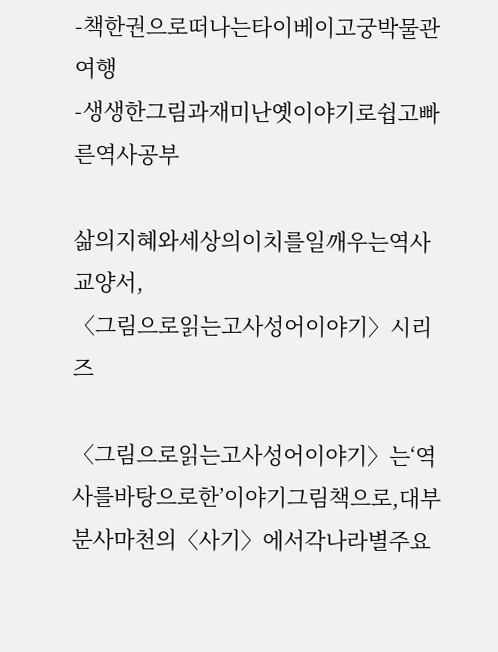-책한권으로떠나는타이베이고궁박물관여행
-생생한그림과재미난옛이야기로쉽고빠른역사공부

삶의지혜와세상의이치를일깨우는역사교양서,
〈그림으로읽는고사성어이야기〉시리즈

〈그림으로읽는고사성어이야기〉는‘역사를바탕으로한’이야기그림책으로,대부분사마천의〈사기〉에서각나라별주요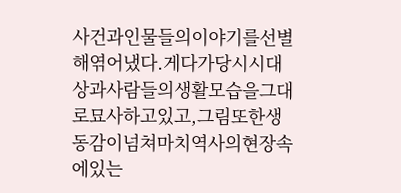사건과인물들의이야기를선별해엮어냈다.게다가당시시대상과사람들의생활모습을그대로묘사하고있고,그림또한생동감이넘쳐마치역사의현장속에있는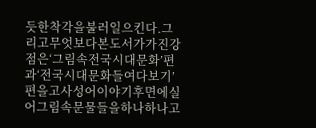듯한착각을불러일으킨다.그리고무엇보다본도서가가진강점은‘그림속전국시대문화’편과‘전국시대문화들여다보기’편을고사성어이야기후면에실어그림속문물들을하나하나고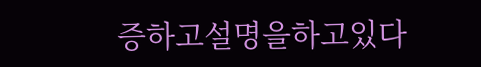증하고설명을하고있다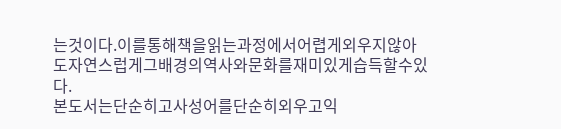는것이다.이를통해책을읽는과정에서어렵게외우지않아도자연스럽게그배경의역사와문화를재미있게습득할수있다.
본도서는단순히고사성어를단순히외우고익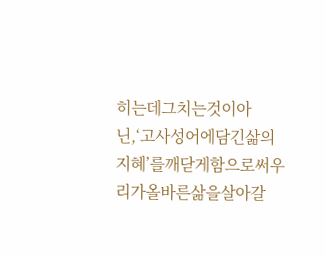히는데그치는것이아닌,‘고사성어에담긴삶의지혜’를깨닫게함으로써우리가올바른삶을살아갈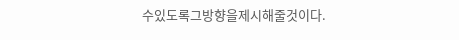수있도록그방향을제시해줄것이다.